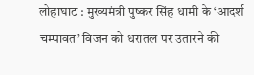लोहाघाट : मुख्यमंत्री पुष्कर सिंह धामी के ‘आदर्श चम्पावत’ विजन को धरातल पर उतारने की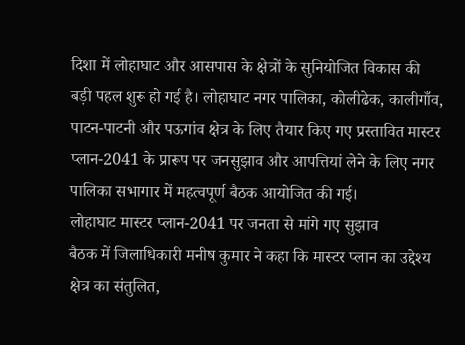दिशा में लोहाघाट और आसपास के क्षेत्रों के सुनियोजित विकास की बड़ी पहल शुरू हो गई है। लोहाघाट नगर पालिका, कोलीढेक, कालीगाँव, पाटन-पाटनी और पऊगांव क्षेत्र के लिए तैयार किए गए प्रस्तावित मास्टर प्लान-2041 के प्रारूप पर जनसुझाव और आपत्तियां लेने के लिए नगर पालिका सभागार में महत्वपूर्ण बैठक आयोजित की गई।
लोहाघाट मास्टर प्लान-2041 पर जनता से मांगे गए सुझाव
बैठक में जिलाधिकारी मनीष कुमार ने कहा कि मास्टर प्लान का उद्देश्य क्षेत्र का संतुलित,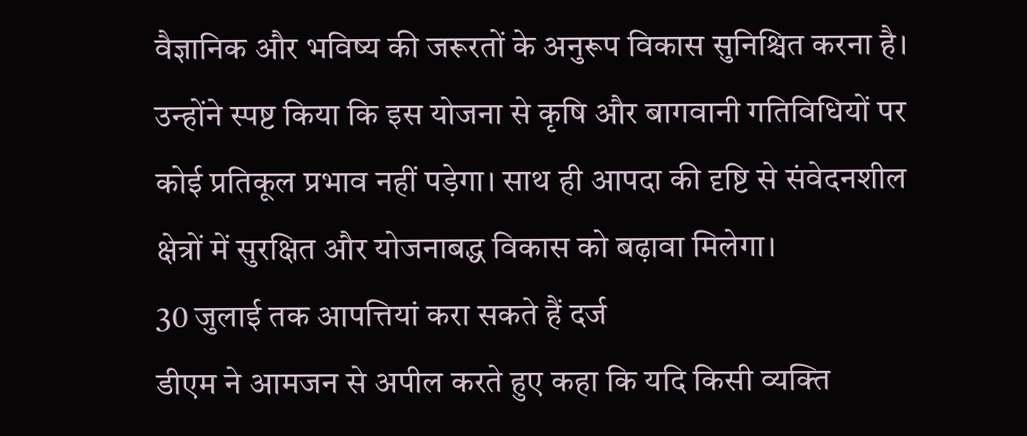वैज्ञानिक और भविष्य की जरूरतों के अनुरूप विकास सुनिश्चित करना है। उन्होंने स्पष्ट किया कि इस योजना से कृषि और बागवानी गतिविधियों पर कोई प्रतिकूल प्रभाव नहीं पड़ेगा। साथ ही आपदा की दृष्टि से संवेदनशील क्षेत्रों में सुरक्षित और योजनाबद्ध विकास को बढ़ावा मिलेगा।
30 जुलाई तक आपत्तियां करा सकते हैं दर्ज
डीएम ने आमजन से अपील करते हुए कहा कि यदि किसी व्यक्ति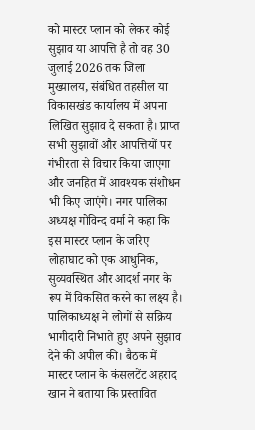को मास्टर प्लान को लेकर कोई सुझाव या आपत्ति है तो वह 30 जुलाई 2026 तक जिला मुख्यालय, संबंधित तहसील या विकासखंड कार्यालय में अपना लिखित सुझाव दे सकता है। प्राप्त सभी सुझावों और आपत्तियों पर गंभीरता से विचार किया जाएगा और जनहित में आवश्यक संशोधन भी किए जाएंगे। नगर पालिका अध्यक्ष गोविन्द वर्मा ने कहा कि इस मास्टर प्लान के जरिए लोहाघाट को एक आधुनिक, सुव्यवस्थित और आदर्श नगर के रूप में विकसित करने का लक्ष्य है।
पालिकाध्यक्ष ने लोगों से सक्रिय भागीदारी निभाते हुए अपने सुझाव देने की अपील की। बैठक में मास्टर प्लान के कंसलटेंट अहराद खान ने बताया कि प्रस्तावित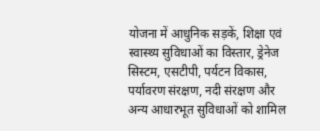योजना में आधुनिक सड़कें, शिक्षा एवं स्वास्थ्य सुविधाओं का विस्तार, ड्रेनेज सिस्टम, एसटीपी, पर्यटन विकास, पर्यावरण संरक्षण, नदी संरक्षण और अन्य आधारभूत सुविधाओं को शामिल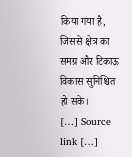किया गया है, जिससे क्षेत्र का समग्र और टिकाऊ विकास सुनिश्चित हो सके।
[…] Source link […]